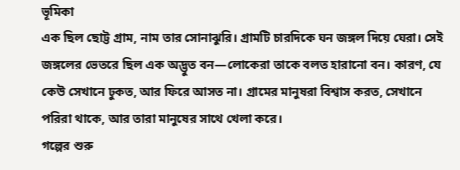ভূমিকা
এক ছিল ছোট্ট গ্রাম, নাম তার সোনাঝুরি। গ্রামটি চারদিকে ঘন জঙ্গল দিয়ে ঘেরা। সেই জঙ্গলের ভেতরে ছিল এক অদ্ভুত বন—লোকেরা তাকে বলত হারানো বন। কারণ, যে কেউ সেখানে ঢুকত, আর ফিরে আসত না। গ্রামের মানুষরা বিশ্বাস করত, সেখানে পরিরা থাকে, আর তারা মানুষের সাথে খেলা করে।
গল্পের শুরু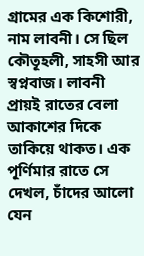গ্রামের এক কিশোরী, নাম লাবনী। সে ছিল কৌতূহলী, সাহসী আর স্বপ্নবাজ। লাবনী প্রায়ই রাতের বেলা আকাশের দিকে তাকিয়ে থাকত। এক পূর্ণিমার রাতে সে দেখল, চাঁদের আলো যেন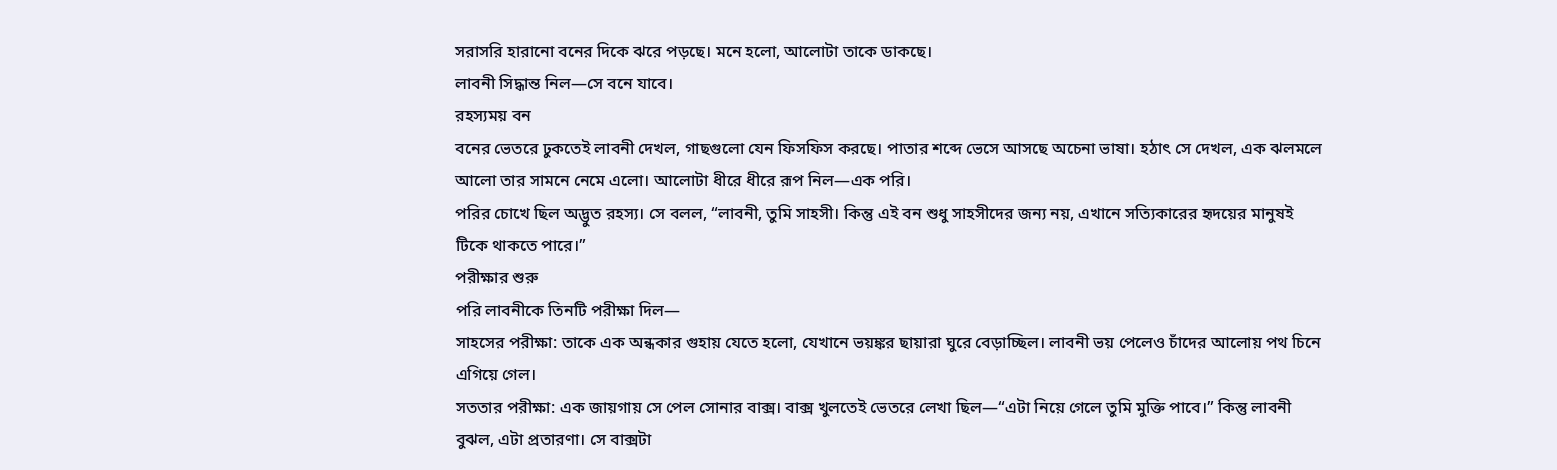সরাসরি হারানো বনের দিকে ঝরে পড়ছে। মনে হলো, আলোটা তাকে ডাকছে।
লাবনী সিদ্ধান্ত নিল—সে বনে যাবে।
রহস্যময় বন
বনের ভেতরে ঢুকতেই লাবনী দেখল, গাছগুলো যেন ফিসফিস করছে। পাতার শব্দে ভেসে আসছে অচেনা ভাষা। হঠাৎ সে দেখল, এক ঝলমলে আলো তার সামনে নেমে এলো। আলোটা ধীরে ধীরে রূপ নিল—এক পরি।
পরির চোখে ছিল অদ্ভুত রহস্য। সে বলল, “লাবনী, তুমি সাহসী। কিন্তু এই বন শুধু সাহসীদের জন্য নয়, এখানে সত্যিকারের হৃদয়ের মানুষই টিকে থাকতে পারে।”
পরীক্ষার শুরু
পরি লাবনীকে তিনটি পরীক্ষা দিল—
সাহসের পরীক্ষা: তাকে এক অন্ধকার গুহায় যেতে হলো, যেখানে ভয়ঙ্কর ছায়ারা ঘুরে বেড়াচ্ছিল। লাবনী ভয় পেলেও চাঁদের আলোয় পথ চিনে এগিয়ে গেল।
সততার পরীক্ষা: এক জায়গায় সে পেল সোনার বাক্স। বাক্স খুলতেই ভেতরে লেখা ছিল—“এটা নিয়ে গেলে তুমি মুক্তি পাবে।” কিন্তু লাবনী বুঝল, এটা প্রতারণা। সে বাক্সটা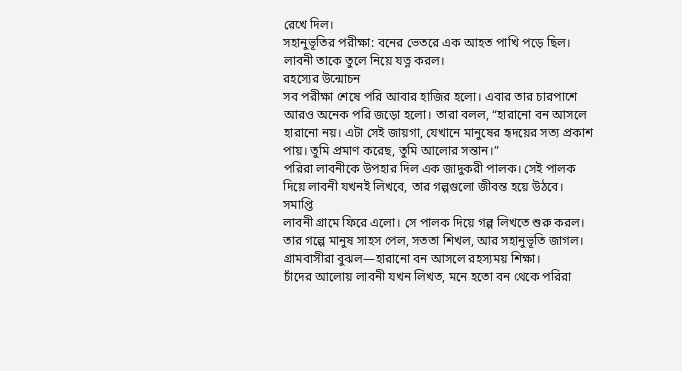রেখে দিল।
সহানুভূতির পরীক্ষা: বনের ভেতরে এক আহত পাখি পড়ে ছিল। লাবনী তাকে তুলে নিয়ে যত্ন করল।
রহস্যের উন্মোচন
সব পরীক্ষা শেষে পরি আবার হাজির হলো। এবার তার চারপাশে আরও অনেক পরি জড়ো হলো। তারা বলল, “হারানো বন আসলে হারানো নয়। এটা সেই জায়গা, যেখানে মানুষের হৃদয়ের সত্য প্রকাশ পায়। তুমি প্রমাণ করেছ, তুমি আলোর সন্তান।”
পরিরা লাবনীকে উপহার দিল এক জাদুকরী পালক। সেই পালক দিয়ে লাবনী যখনই লিখবে, তার গল্পগুলো জীবন্ত হয়ে উঠবে।
সমাপ্তি
লাবনী গ্রামে ফিরে এলো। সে পালক দিয়ে গল্প লিখতে শুরু করল। তার গল্পে মানুষ সাহস পেল, সততা শিখল, আর সহানুভূতি জাগল। গ্রামবাসীরা বুঝল—হারানো বন আসলে রহস্যময় শিক্ষা।
চাঁদের আলোয় লাবনী যখন লিখত, মনে হতো বন থেকে পরিরা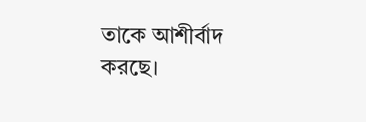তাকে আশীর্বাদ করছে।